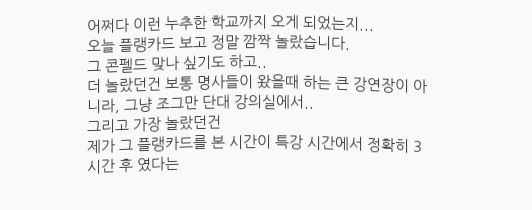어쩌다 이런 누추한 학교까지 오게 되었는지...
오늘 플랭카드 보고 정말 깜짝 놀랐습니다.
그 콘펠드 맞나 싶기도 하고..
더 놀랐던건 보통 명사들이 왔을때 하는 큰 강연장이 아니라, 그냥 조그만 단대 강의실에서..
그리고 가장 놀랐던건
제가 그 플랭카드를 본 시간이 특강 시간에서 정확히 3시간 후 였다는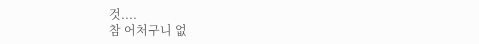것....
참 어처구니 없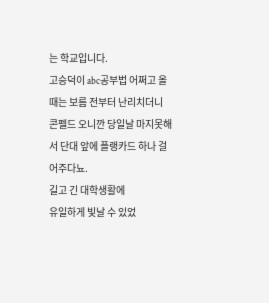는 학교입니다.
고승덕이 abc공부법 어쩌고 올때는 보름 전부터 난리치더니
콘펠드 오니깐 당일날 마지못해서 단대 앞에 플랭카드 하나 걸어주다뇨.
길고 긴 대학생활에
유일하게 빛날 수 있었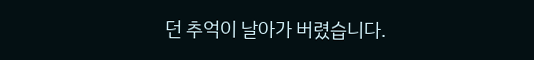던 추억이 날아가 버렸습니다.